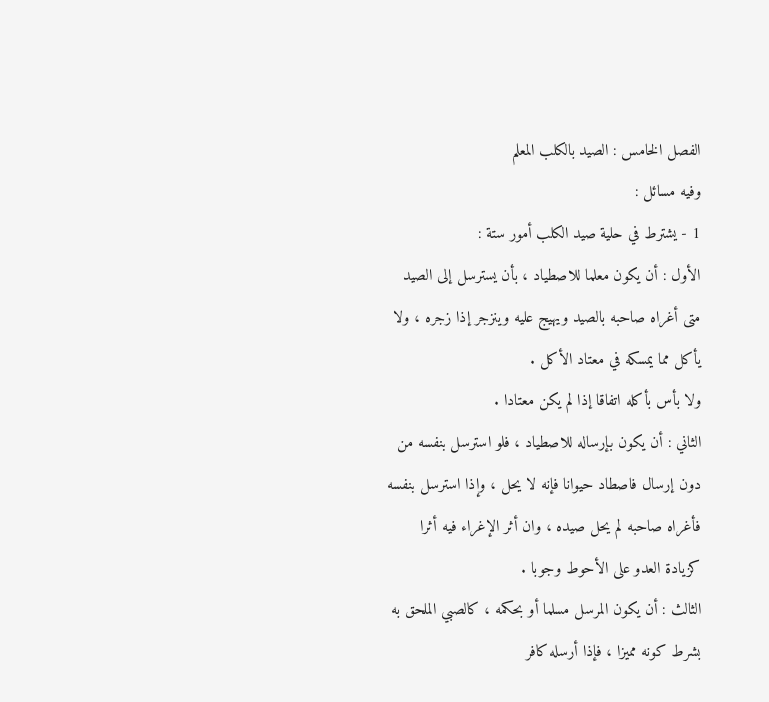الفصل الخامس : الصيد بالكلب المعلم
وفيه مسائل :
1 - يشترط في حلية صيد الكلب أمور ستة :
الأول : أن يكون معلما للاصطياد ، بأن يسترسل إلى الصيد متى أغراه صاحبه بالصيد ويهيج عليه وينزجر إذا زجره ، ولا يأكل مما يمسكه في معتاد الأكل .
ولا بأس بأكله اتفاقا إذا لم يكن معتادا .
الثاني : أن يكون بإرساله للاصطياد ، فلو استرسل بنفسه من دون إرسال فاصطاد حيوانا فإنه لا يحل ، وإذا استرسل بنفسه فأغراه صاحبه لم يحل صيده ، وان أثر الإغراء فيه أثرا كزيادة العدو على الأحوط وجوبا .
الثالث : أن يكون المرسل مسلما أو بحكمه ، كالصبي الملحق به بشرط كونه مميزا ، فإذا أرسله كافر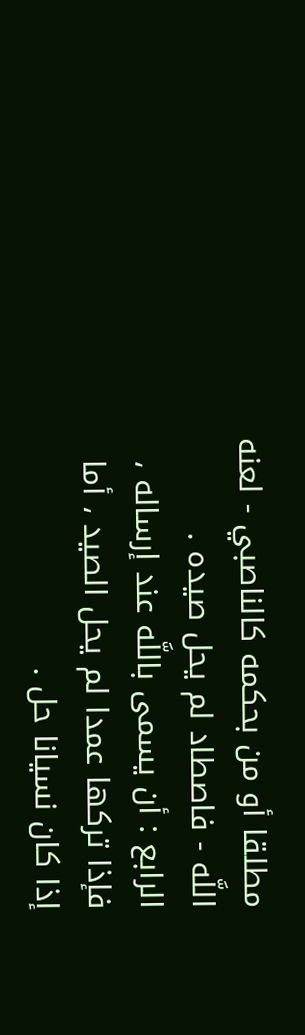مطلقا أو من بحكمه كالناصبي - لعنه اللَّه - فاصطاد لم يحل صيده .
الرابع : أن يسمى باللَّه عند إرساله ، فإذا تركها عمدا لم يحل الصيد ، أما إذا كان نسيانا حل .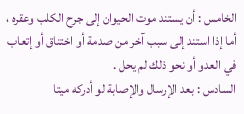الخامس : أن يستند موت الحيوان إلى جرح الكلب وعقره ، أما إذا استند إلى سبب آخر من صدمة أو اختناق أو إتعاب في العدو أو نحو ذلك لم يحل .
السادس : بعد الإرسال والإصابة لو أدركه ميتا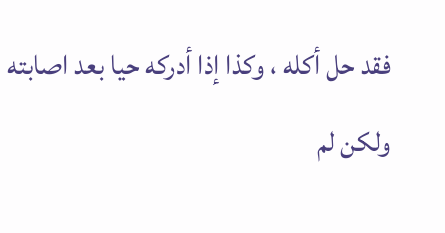فقد حل أكله ، وكذا إذا أدركه حيا بعد اصابته ولكن لم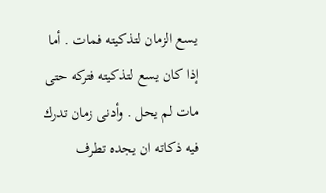يسع الزمان لتذكيته فمات . أما إذا كان يسع لتذكيته فتركه حتى مات لم يحل . وأدنى زمان تدرك فيه ذكاته ان يجده تطرف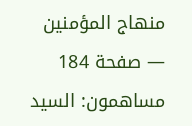منهاج المؤمنين — صفحة 184
مساهمون: السيد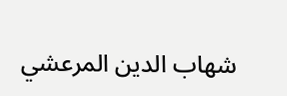شهاب الدين المرعشي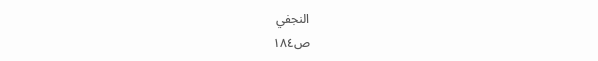النجفي
ص١٨٤